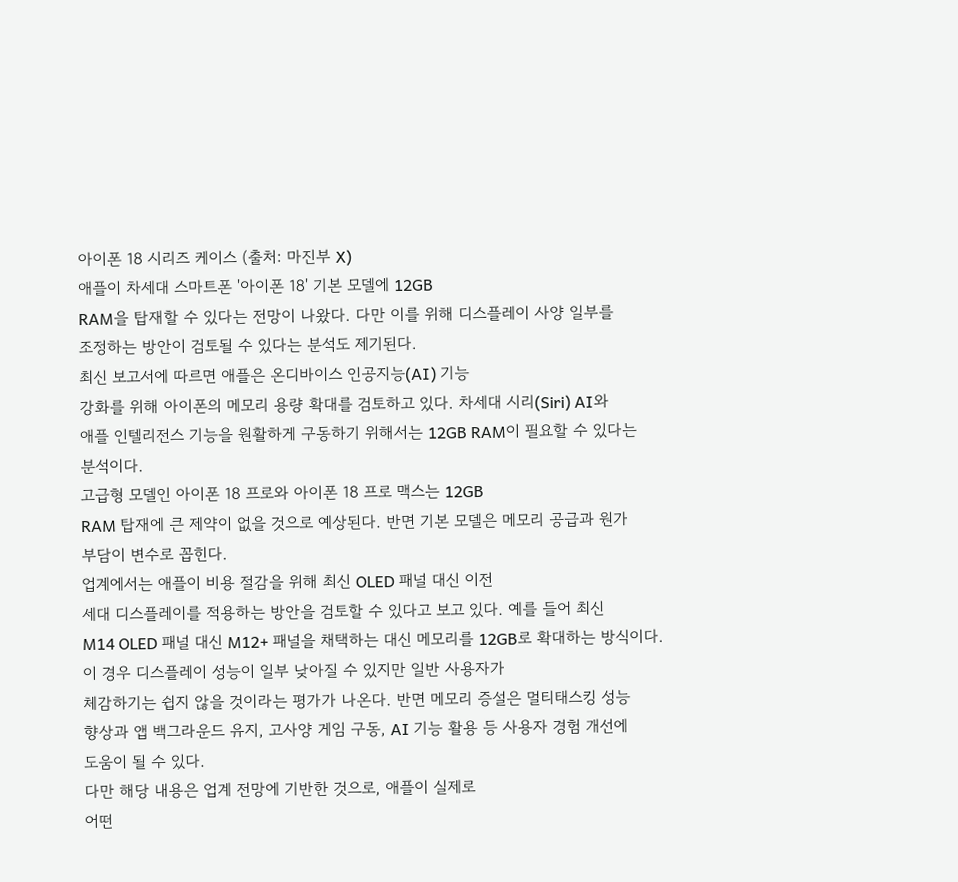아이폰 18 시리즈 케이스 (출처: 마진부 X)
애플이 차세대 스마트폰 '아이폰 18' 기본 모델에 12GB
RAM을 탑재할 수 있다는 전망이 나왔다. 다만 이를 위해 디스플레이 사양 일부를
조정하는 방안이 검토될 수 있다는 분석도 제기된다.
최신 보고서에 따르면 애플은 온디바이스 인공지능(AI) 기능
강화를 위해 아이폰의 메모리 용량 확대를 검토하고 있다. 차세대 시리(Siri) AI와
애플 인텔리전스 기능을 원활하게 구동하기 위해서는 12GB RAM이 필요할 수 있다는
분석이다.
고급형 모델인 아이폰 18 프로와 아이폰 18 프로 맥스는 12GB
RAM 탑재에 큰 제약이 없을 것으로 예상된다. 반면 기본 모델은 메모리 공급과 원가
부담이 변수로 꼽힌다.
업계에서는 애플이 비용 절감을 위해 최신 OLED 패널 대신 이전
세대 디스플레이를 적용하는 방안을 검토할 수 있다고 보고 있다. 예를 들어 최신
M14 OLED 패널 대신 M12+ 패널을 채택하는 대신 메모리를 12GB로 확대하는 방식이다.
이 경우 디스플레이 성능이 일부 낮아질 수 있지만 일반 사용자가
체감하기는 쉽지 않을 것이라는 평가가 나온다. 반면 메모리 증설은 멀티태스킹 성능
향상과 앱 백그라운드 유지, 고사양 게임 구동, AI 기능 활용 등 사용자 경험 개선에
도움이 될 수 있다.
다만 해당 내용은 업계 전망에 기반한 것으로, 애플이 실제로
어떤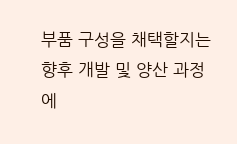부품 구성을 채택할지는 향후 개발 및 양산 과정에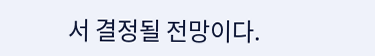서 결정될 전망이다.